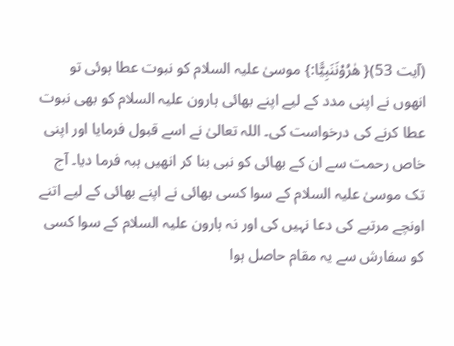(آیت 53){ هٰرُوْنَنَبِيًّا:} موسیٰ علیہ السلام کو نبوت عطا ہوئی تو انھوں نے اپنی مدد کے لیے اپنے بھائی ہارون علیہ السلام کو بھی نبوت عطا کرنے کی درخواست کی۔ اللہ تعالیٰ نے اسے قبول فرمایا اور اپنی خاص رحمت سے ان کے بھائی کو نبی بنا کر انھیں ہبہ فرما دیا۔ آج تک موسیٰ علیہ السلام کے سوا کسی بھائی نے اپنے بھائی کے لیے اتنے اونچے مرتبے کی دعا نہیں کی اور نہ ہارون علیہ السلام کے سوا کسی کو سفارش سے یہ مقام حاصل ہوا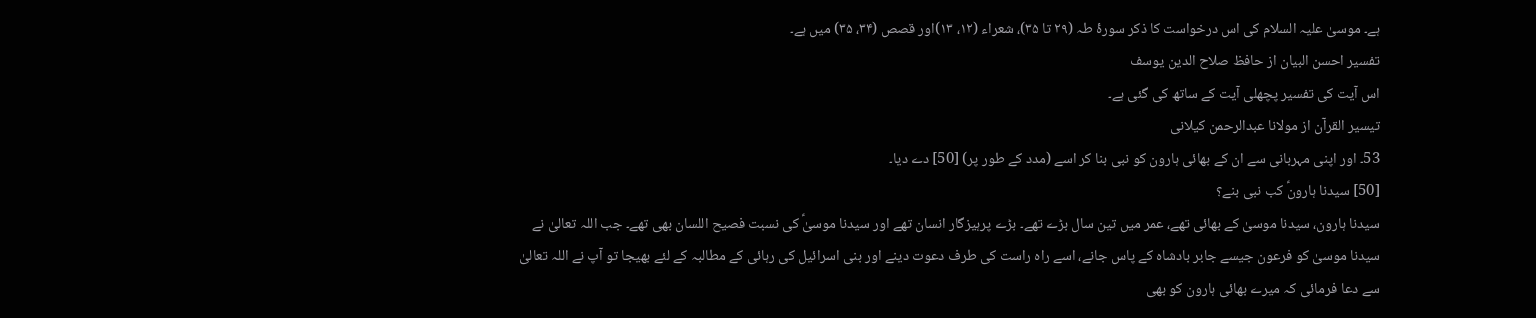ہے۔ موسیٰ علیہ السلام کی اس درخواست کا ذکر سورۂ طہ (۲۹ تا ۳۵)، شعراء (۱۲، ۱۳)اور قصص (۳۴، ۳۵) میں ہے۔
تفسیر احسن البیان از حافظ صلاح الدین یوسف
اس آیت کی تفسیر پچھلی آیت کے ساتھ کی گئی ہے۔
تيسير القرآن از مولانا عبدالرحمن کیلانی
53۔ اور اپنی مہربانی سے ان کے بھائی ہارون کو نبی بنا کر اسے (مدد کے طور پر) [50] دے دیا۔
[50] سیدنا ہارونؑ کب نبی بنے؟
سیدنا ہارون، سیدنا موسیٰ کے بھائی تھے، عمر میں تین سال بڑے تھے۔ بڑے پرہیزگار انسان تھے اور سیدنا موسیٰؑ کی نسبت فصیح اللسان بھی تھے۔ جب اللہ تعالیٰ نے سیدنا موسیٰ کو فرعون جیسے جابر بادشاہ کے پاس جانے، اسے راہ راست کی طرف دعوت دینے اور بنی اسرائیل کی رہائی کے مطالبہ کے لئے بھیجا تو آپ نے اللہ تعالیٰ سے دعا فرمائی کہ میرے بھائی ہارون کو بھی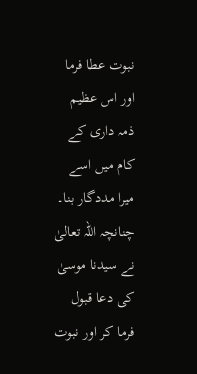نبوت عطا فرما اور اس عظیم ذمہ داری کے کام میں اسے میرا مددگار بنا۔ چنانچہ اللہ تعالیٰ نے سیدنا موسیٰ کی دعا قبول فرما کر اور نبوت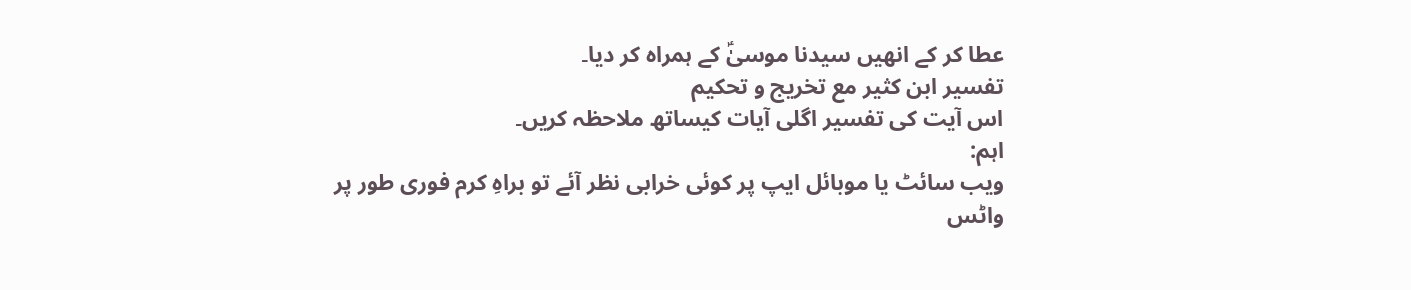عطا کر کے انھیں سیدنا موسیٰؑ کے ہمراہ کر دیا۔
تفسیر ابن کثیر مع تخریج و تحکیم
اس آیت کی تفسیر اگلی آیات کیساتھ ملاحظہ کریں۔
اہم:
ویب سائٹ یا موبائل ایپ پر کوئی خرابی نظر آئے تو براہِ کرم فوری طور پر
واٹس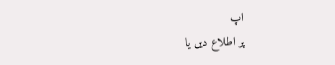اپ
پر اطلاع دیں یا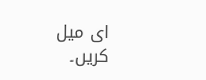ای میل کریں۔